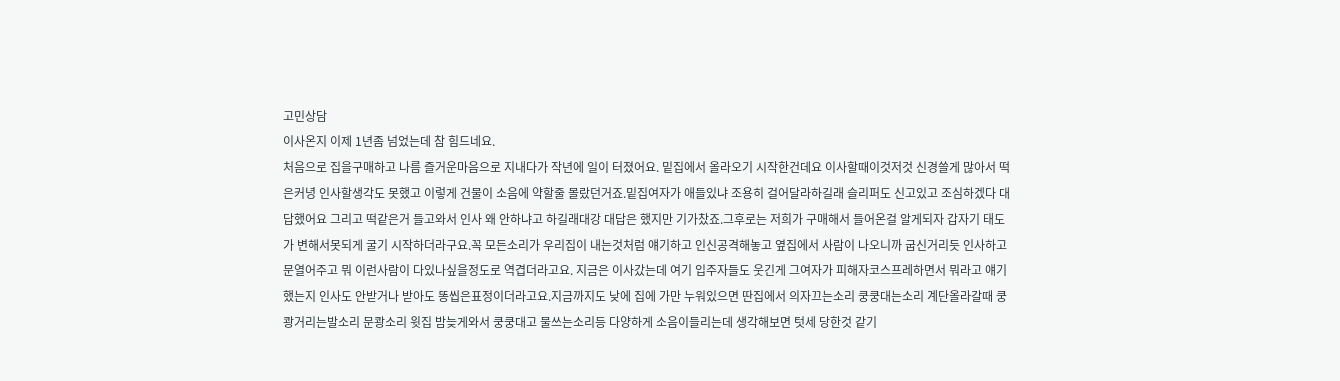고민상담
이사온지 이제 1년좀 넘었는데 참 힘드네요.
처음으로 집을구매하고 나름 즐거운마음으로 지내다가 작년에 일이 터졌어요. 밑집에서 올라오기 시작한건데요 이사할때이것저것 신경쓸게 많아서 떡은커녕 인사할생각도 못했고 이렇게 건물이 소음에 약할줄 몰랐던거죠.밑집여자가 애들있냐 조용히 걸어달라하길래 슬리퍼도 신고있고 조심하겠다 대답했어요 그리고 떡같은거 들고와서 인사 왜 안하냐고 하길래대강 대답은 했지만 기가찼죠.그후로는 저희가 구매해서 들어온걸 알게되자 갑자기 태도가 변해서못되게 굴기 시작하더라구요.꼭 모든소리가 우리집이 내는것처럼 얘기하고 인신공격해놓고 옆집에서 사람이 나오니까 굽신거리듯 인사하고 문열어주고 뭐 이런사람이 다있나싶을정도로 역겹더라고요. 지금은 이사갔는데 여기 입주자들도 웃긴게 그여자가 피해자코스프레하면서 뭐라고 얘기했는지 인사도 안받거나 받아도 똥씹은표정이더라고요.지금까지도 낮에 집에 가만 누워있으면 딴집에서 의자끄는소리 쿵쿵대는소리 계단올라갈때 쿵쾅거리는발소리 문쾅소리 윗집 밤늦게와서 쿵쿵대고 물쓰는소리등 다양하게 소음이들리는데 생각해보면 텃세 당한것 같기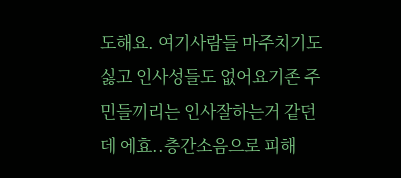도해요. 여기사람들 마주치기도 싫고 인사성들도 없어요기존 주민들끼리는 인사잘하는거 같던데 에효..층간소음으로 피해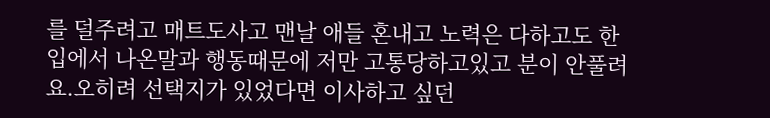를 덜주려고 매트도사고 맨날 애들 혼내고 노력은 다하고도 한입에서 나온말과 행동때문에 저만 고통당하고있고 분이 안풀려요.오히려 선택지가 있었다면 이사하고 싶던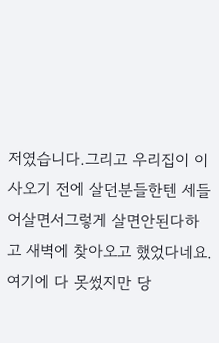저였습니다.그리고 우리집이 이사오기 전에 살던분들한텐 세들어살면서그렇게 살면안된다하고 새벽에 찾아오고 했었다네요.여기에 다 못썼지만 당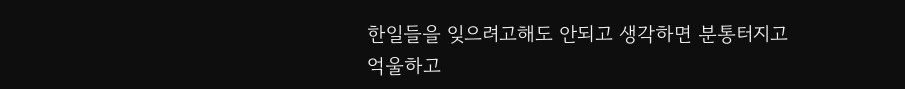한일들을 잊으려고해도 안되고 생각하면 분통터지고 억울하고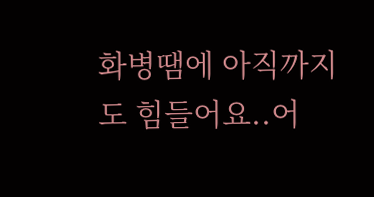화병땜에 아직까지도 힘들어요..어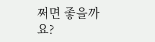쩌면 좋을까요?